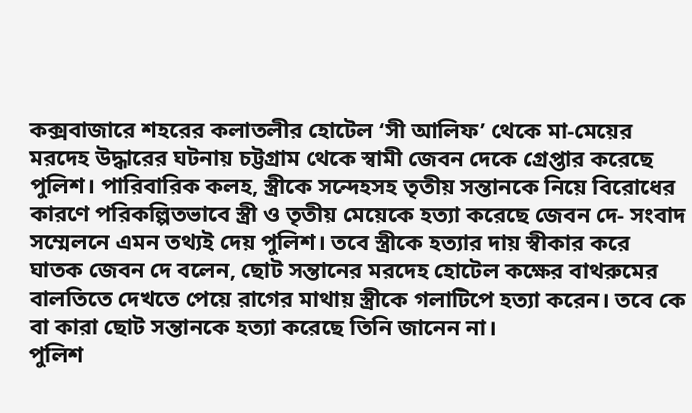কক্সবাজারে শহরের কলাতলীর হোটেল ‘সী আলিফ’ থেকে মা-মেয়ের মরদেহ উদ্ধারের ঘটনায় চট্টগ্রাম থেকে স্বামী জেবন দেকে গ্রেপ্তার করেছে পুলিশ। পারিবারিক কলহ, স্ত্রীকে সন্দেহসহ তৃতীয় সন্তানকে নিয়ে বিরোধের কারণে পরিকল্পিতভাবে স্ত্রী ও তৃতীয় মেয়েকে হত্যা করেছে জেবন দে- সংবাদ সম্মেলনে এমন তথ্যই দেয় পুলিশ। তবে স্ত্রীকে হত্যার দায় স্বীকার করে ঘাতক জেবন দে বলেন, ছোট সন্তানের মরদেহ হোটেল কক্ষের বাথরুমের বালতিতে দেখতে পেয়ে রাগের মাথায় স্ত্রীকে গলাটিপে হত্যা করেন। তবে কে বা কারা ছোট সন্তানকে হত্যা করেছে তিনি জানেন না।
পুলিশ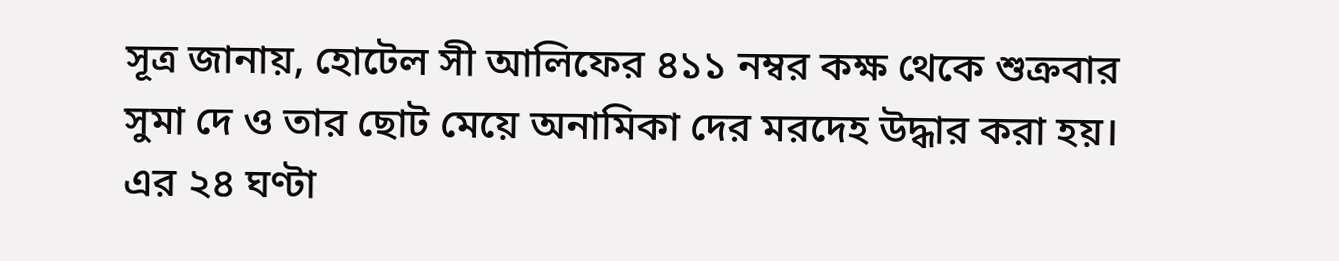সূত্র জানায়, হোটেল সী আলিফের ৪১১ নম্বর কক্ষ থেকে শুক্রবার সুমা দে ও তার ছোট মেয়ে অনামিকা দের মরদেহ উদ্ধার করা হয়। এর ২৪ ঘণ্টা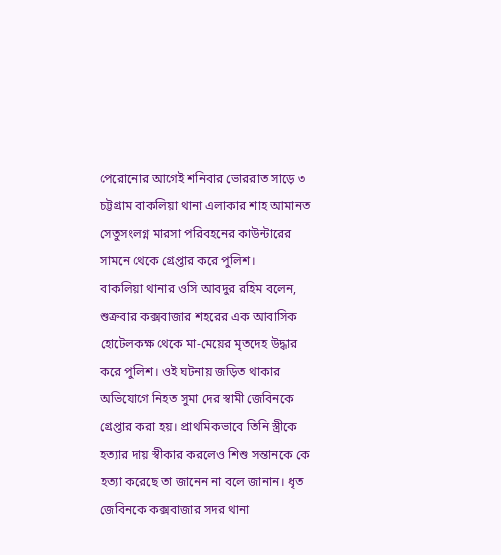পেরোনোর আগেই শনিবার ভোররাত সাড়ে ৩ চট্টগ্রাম বাকলিয়া থানা এলাকার শাহ আমানত সেতুসংলগ্ন মারসা পরিবহনের কাউন্টারের সামনে থেকে গ্রেপ্তার করে পুলিশ।
বাকলিয়া থানার ওসি আবদুর রহিম বলেন, শুক্রবার কক্সবাজার শহরের এক আবাসিক হোটেলকক্ষ থেকে মা-মেয়ের মৃতদেহ উদ্ধার করে পুলিশ। ওই ঘটনায় জড়িত থাকার অভিযোগে নিহত সুমা দের স্বামী জেবিনকে গ্রেপ্তার করা হয়। প্রাথমিকভাবে তিনি স্ত্রীকে হত্যার দায় স্বীকার করলেও শিশু সন্তানকে কে হত্যা করেছে তা জানেন না বলে জানান। ধৃত জেবিনকে কক্সবাজার সদর থানা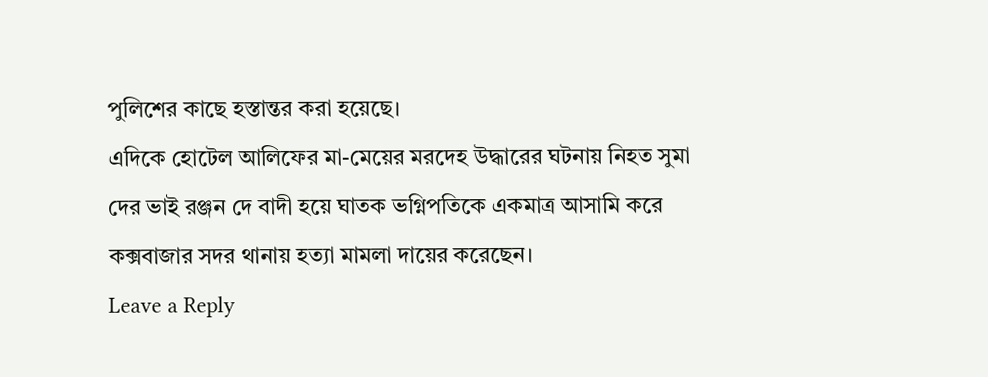পুলিশের কাছে হস্তান্তর করা হয়েছে।
এদিকে হোটেল আলিফের মা-মেয়ের মরদেহ উদ্ধারের ঘটনায় নিহত সুমা দের ভাই রঞ্জন দে বাদী হয়ে ঘাতক ভগ্নিপতিকে একমাত্র আসামি করে কক্সবাজার সদর থানায় হত্যা মামলা দায়ের করেছেন।
Leave a Reply